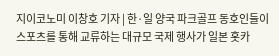지이코노미 이창호 기자 | 한·일 양국 파크골프 동호인들이 스포츠를 통해 교류하는 대규모 국제 행사가 일본 홋카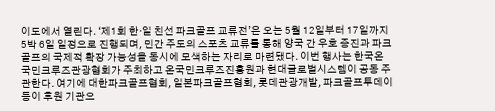이도에서 열린다. ‘제1회 한·일 친선 파크골프 교류전’은 오는 5월 12일부터 17일까지 5박 6일 일정으로 진행되며, 민간 주도의 스포츠 교류를 통해 양국 간 우호 증진과 파크골프의 국제적 확장 가능성을 동시에 모색하는 자리로 마련됐다. 이번 행사는 한국온국민크루즈관광협회가 주최하고 온국민크루즈진흥원과 현대글로벌시스템이 공동 주관한다. 여기에 대한파크골프협회, 일본파크골프협회, 롯데관광개발, 파크골프투데이 등이 후원 기관으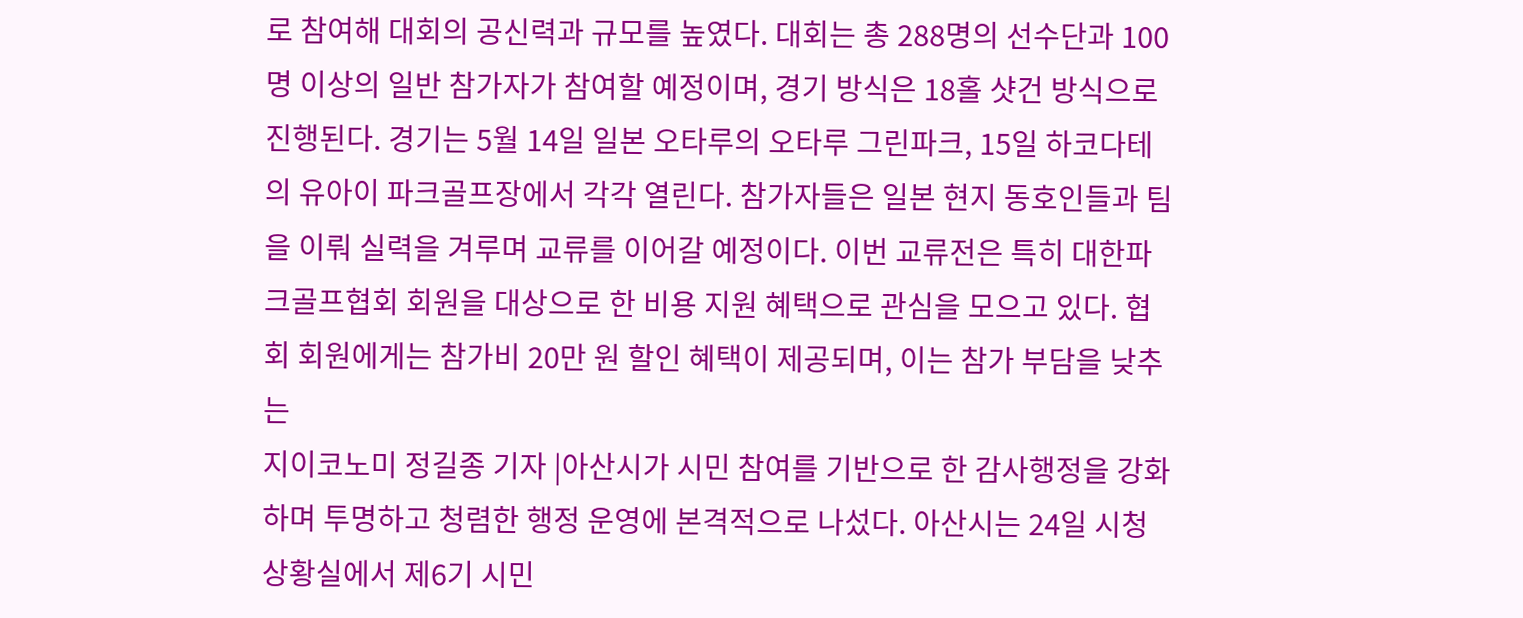로 참여해 대회의 공신력과 규모를 높였다. 대회는 총 288명의 선수단과 100명 이상의 일반 참가자가 참여할 예정이며, 경기 방식은 18홀 샷건 방식으로 진행된다. 경기는 5월 14일 일본 오타루의 오타루 그린파크, 15일 하코다테의 유아이 파크골프장에서 각각 열린다. 참가자들은 일본 현지 동호인들과 팀을 이뤄 실력을 겨루며 교류를 이어갈 예정이다. 이번 교류전은 특히 대한파크골프협회 회원을 대상으로 한 비용 지원 혜택으로 관심을 모으고 있다. 협회 회원에게는 참가비 20만 원 할인 혜택이 제공되며, 이는 참가 부담을 낮추는
지이코노미 정길종 기자 |아산시가 시민 참여를 기반으로 한 감사행정을 강화하며 투명하고 청렴한 행정 운영에 본격적으로 나섰다. 아산시는 24일 시청 상황실에서 제6기 시민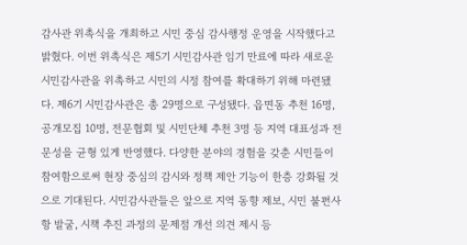감사관 위촉식을 개최하고 시민 중심 감사행정 운영을 시작했다고 밝혔다. 이번 위촉식은 제5기 시민감사관 임기 만료에 따라 새로운 시민감사관을 위촉하고 시민의 시정 참여를 확대하기 위해 마련됐다. 제6기 시민감사관은 총 29명으로 구성됐다. 읍면동 추천 16명, 공개모집 10명, 전문협회 및 시민단체 추천 3명 등 지역 대표성과 전문성을 균형 있게 반영했다. 다양한 분야의 경험을 갖춘 시민들이 참여함으로써 현장 중심의 감시와 정책 제안 기능이 한층 강화될 것으로 기대된다. 시민감사관들은 앞으로 지역 동향 제보, 시민 불편사항 발굴, 시책 추진 과정의 문제점 개선 의견 제시 등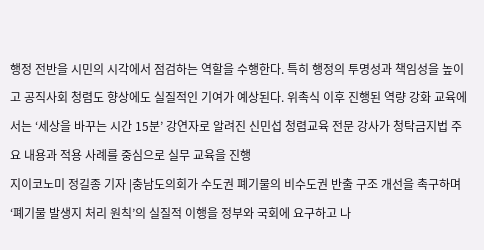행정 전반을 시민의 시각에서 점검하는 역할을 수행한다. 특히 행정의 투명성과 책임성을 높이고 공직사회 청렴도 향상에도 실질적인 기여가 예상된다. 위촉식 이후 진행된 역량 강화 교육에서는 ‘세상을 바꾸는 시간 15분’ 강연자로 알려진 신민섭 청렴교육 전문 강사가 청탁금지법 주요 내용과 적용 사례를 중심으로 실무 교육을 진행
지이코노미 정길종 기자 |충남도의회가 수도권 폐기물의 비수도권 반출 구조 개선을 촉구하며 ‘폐기물 발생지 처리 원칙’의 실질적 이행을 정부와 국회에 요구하고 나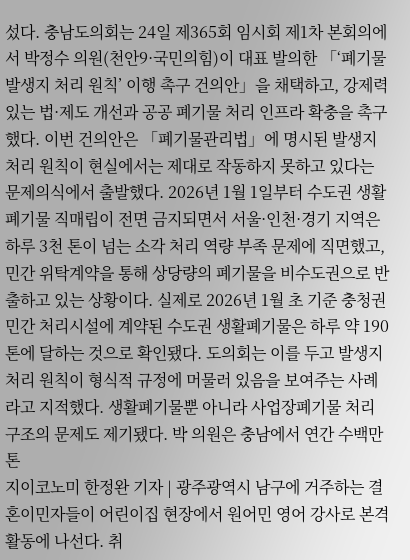섰다. 충남도의회는 24일 제365회 임시회 제1차 본회의에서 박정수 의원(천안9·국민의힘)이 대표 발의한 「‘폐기물 발생지 처리 원칙’ 이행 촉구 건의안」을 채택하고, 강제력 있는 법·제도 개선과 공공 폐기물 처리 인프라 확충을 촉구했다. 이번 건의안은 「폐기물관리법」에 명시된 발생지 처리 원칙이 현실에서는 제대로 작동하지 못하고 있다는 문제의식에서 출발했다. 2026년 1월 1일부터 수도권 생활폐기물 직매립이 전면 금지되면서 서울·인천·경기 지역은 하루 3천 톤이 넘는 소각 처리 역량 부족 문제에 직면했고, 민간 위탁계약을 통해 상당량의 폐기물을 비수도권으로 반출하고 있는 상황이다. 실제로 2026년 1월 초 기준 충청권 민간 처리시설에 계약된 수도권 생활폐기물은 하루 약 190톤에 달하는 것으로 확인됐다. 도의회는 이를 두고 발생지 처리 원칙이 형식적 규정에 머물러 있음을 보여주는 사례라고 지적했다. 생활폐기물뿐 아니라 사업장폐기물 처리 구조의 문제도 제기됐다. 박 의원은 충남에서 연간 수백만 톤
지이코노미 한정완 기자 | 광주광역시 남구에 거주하는 결혼이민자들이 어린이집 현장에서 원어민 영어 강사로 본격 활동에 나선다. 취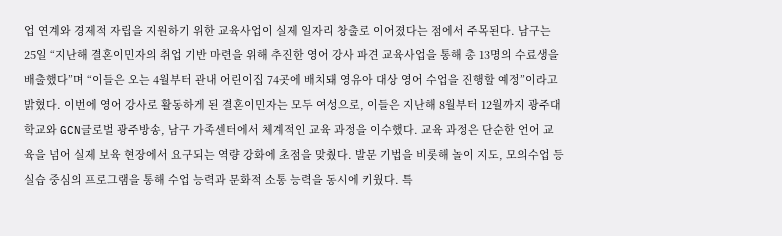업 연계와 경제적 자립을 지원하기 위한 교육사업이 실제 일자리 창출로 이어졌다는 점에서 주목된다. 남구는 25일 “지난해 결혼이민자의 취업 기반 마련을 위해 추진한 영어 강사 파견 교육사업을 통해 총 13명의 수료생을 배출했다”며 “이들은 오는 4월부터 관내 어린이집 74곳에 배치돼 영유아 대상 영어 수업을 진행할 예정”이라고 밝혔다. 이번에 영어 강사로 활동하게 된 결혼이민자는 모두 여성으로, 이들은 지난해 8월부터 12월까지 광주대학교와 GCN글로벌 광주방송, 남구 가족센터에서 체계적인 교육 과정을 이수했다. 교육 과정은 단순한 언어 교육을 넘어 실제 보육 현장에서 요구되는 역량 강화에 초점을 맞췄다. 발문 기법을 비롯해 놀이 지도, 모의수업 등 실습 중심의 프로그램을 통해 수업 능력과 문화적 소통 능력을 동시에 키웠다. 특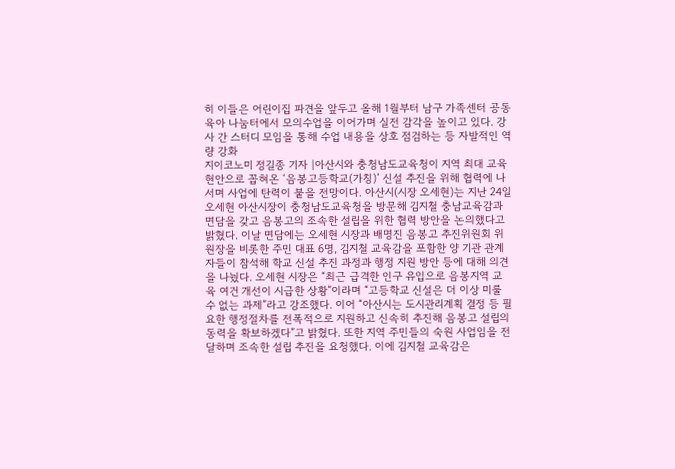히 이들은 어린이집 파견을 앞두고 올해 1월부터 남구 가족센터 공동육아 나눔터에서 모의수업을 이어가며 실전 감각을 높이고 있다. 강사 간 스터디 모임을 통해 수업 내용을 상호 점검하는 등 자발적인 역량 강화
지이코노미 정길종 기자 |아산시와 충청남도교육청이 지역 최대 교육 현안으로 꼽혀온 ‘음봉고등학교(가칭)’ 신설 추진을 위해 협력에 나서며 사업에 탄력이 붙을 전망이다. 아산시(시장 오세현)는 지난 24일 오세현 아산시장이 충청남도교육청을 방문해 김지철 충남교육감과 면담을 갖고 음봉고의 조속한 설립을 위한 협력 방안을 논의했다고 밝혔다. 이날 면담에는 오세현 시장과 배명진 음봉고 추진위원회 위원장을 비롯한 주민 대표 6명, 김지철 교육감을 포함한 양 기관 관계자들이 참석해 학교 신설 추진 과정과 행정 지원 방안 등에 대해 의견을 나눴다. 오세현 시장은 “최근 급격한 인구 유입으로 음봉지역 교육 여건 개선이 시급한 상황”이라며 “고등학교 신설은 더 이상 미룰 수 없는 과제”라고 강조했다. 이어 “아산시는 도시관리계획 결정 등 필요한 행정절차를 전폭적으로 지원하고 신속히 추진해 음봉고 설립의 동력을 확보하겠다”고 밝혔다. 또한 지역 주민들의 숙원 사업임을 전달하며 조속한 설립 추진을 요청했다. 이에 김지철 교육감은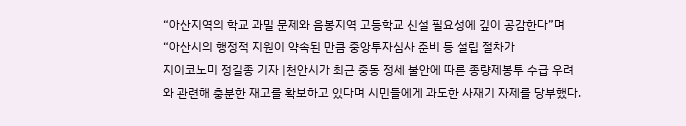“아산지역의 학교 과밀 문제와 음봉지역 고등학교 신설 필요성에 깊이 공감한다”며 “아산시의 행정적 지원이 약속된 만큼 중앙투자심사 준비 등 설립 절차가
지이코노미 정길종 기자 |천안시가 최근 중동 정세 불안에 따른 종량제봉투 수급 우려와 관련해 충분한 재고를 확보하고 있다며 시민들에게 과도한 사재기 자제를 당부했다.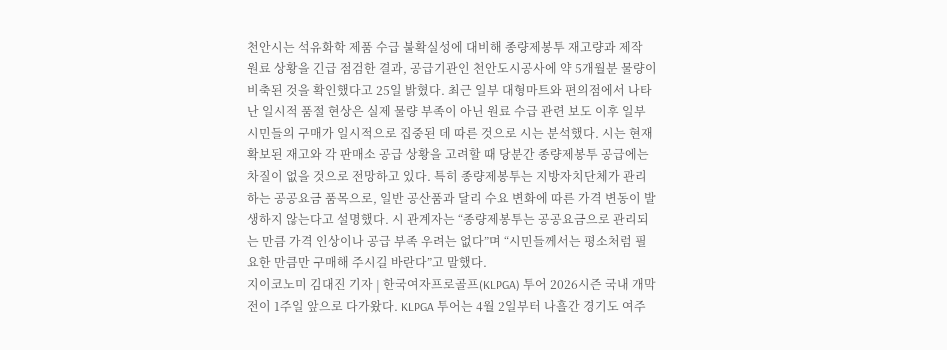천안시는 석유화학 제품 수급 불확실성에 대비해 종량제봉투 재고량과 제작 원료 상황을 긴급 점검한 결과, 공급기관인 천안도시공사에 약 5개월분 물량이 비축된 것을 확인했다고 25일 밝혔다. 최근 일부 대형마트와 편의점에서 나타난 일시적 품절 현상은 실제 물량 부족이 아닌 원료 수급 관련 보도 이후 일부 시민들의 구매가 일시적으로 집중된 데 따른 것으로 시는 분석했다. 시는 현재 확보된 재고와 각 판매소 공급 상황을 고려할 때 당분간 종량제봉투 공급에는 차질이 없을 것으로 전망하고 있다. 특히 종량제봉투는 지방자치단체가 관리하는 공공요금 품목으로, 일반 공산품과 달리 수요 변화에 따른 가격 변동이 발생하지 않는다고 설명했다. 시 관계자는 “종량제봉투는 공공요금으로 관리되는 만큼 가격 인상이나 공급 부족 우려는 없다”며 “시민들께서는 평소처럼 필요한 만큼만 구매해 주시길 바란다”고 말했다.
지이코노미 김대진 기자 | 한국여자프로골프(KLPGA) 투어 2026시즌 국내 개막전이 1주일 앞으로 다가왔다. KLPGA 투어는 4월 2일부터 나흘간 경기도 여주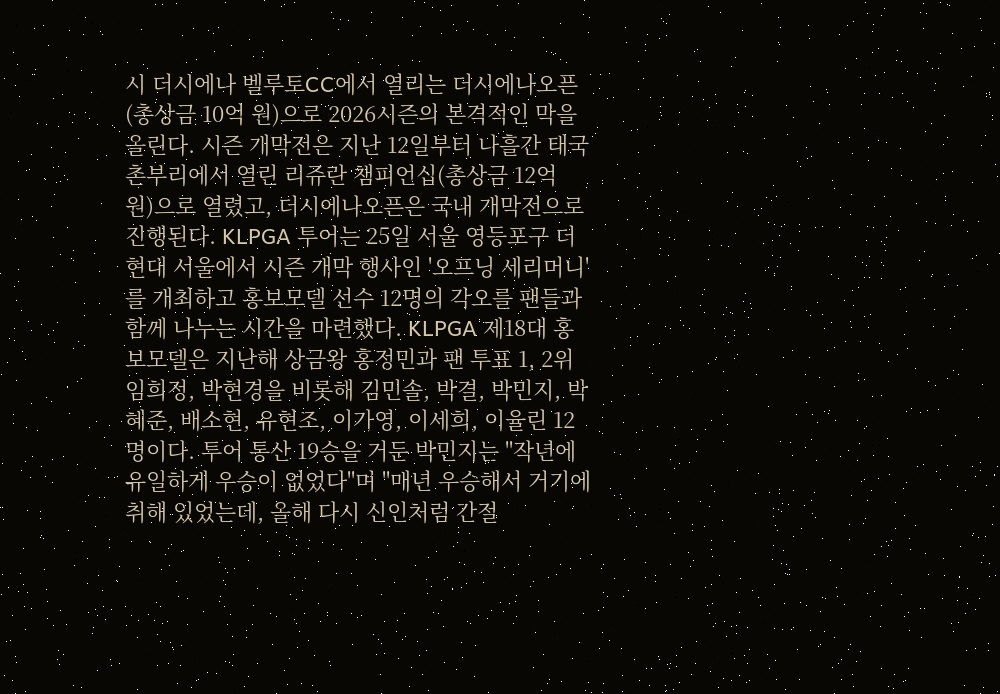시 더시에나 벨루토CC에서 열리는 더시에나오픈(총상금 10억 원)으로 2026시즌의 본격적인 막을 올린다. 시즌 개막전은 지난 12일부터 나흘간 태국 촌부리에서 열린 리쥬란 챔피언십(총상금 12억 원)으로 열렸고, 더시에나오픈은 국내 개막전으로 진행된다. KLPGA 투어는 25일 서울 영등포구 더현대 서울에서 시즌 개막 행사인 '오프닝 세리머니'를 개최하고 홍보모델 선수 12명의 각오를 팬들과 함께 나누는 시간을 마련했다. KLPGA 제18대 홍보모델은 지난해 상금왕 홍정민과 팬 투표 1, 2위 임희정, 박현경을 비롯해 김민솔, 박결, 박민지, 박혜준, 배소현, 유현조, 이가영, 이세희, 이율린 12명이다. 투어 통산 19승을 거둔 박민지는 "작년에 유일하게 우승이 없었다"며 "매년 우승해서 거기에 취해 있었는데, 올해 다시 신인처럼 간절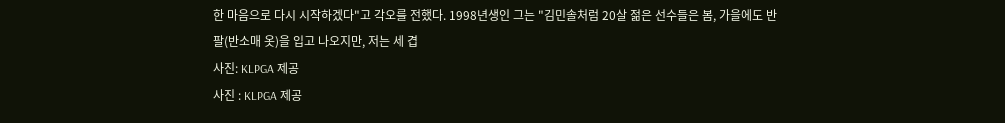한 마음으로 다시 시작하겠다"고 각오를 전했다. 1998년생인 그는 "김민솔처럼 20살 젊은 선수들은 봄, 가을에도 반팔(반소매 옷)을 입고 나오지만, 저는 세 겹
사진: KLPGA 제공
사진 : KLPGA 제공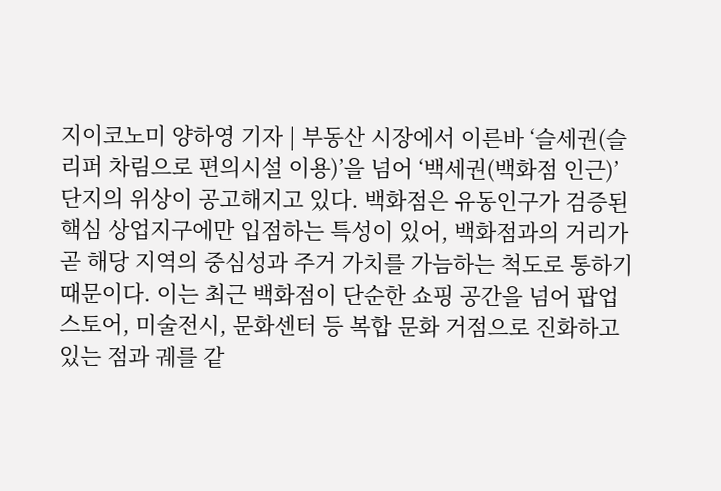지이코노미 양하영 기자 | 부동산 시장에서 이른바 ‘슬세권(슬리퍼 차림으로 편의시설 이용)’을 넘어 ‘백세권(백화점 인근)’ 단지의 위상이 공고해지고 있다. 백화점은 유동인구가 검증된 핵심 상업지구에만 입점하는 특성이 있어, 백화점과의 거리가 곧 해당 지역의 중심성과 주거 가치를 가늠하는 척도로 통하기 때문이다. 이는 최근 백화점이 단순한 쇼핑 공간을 넘어 팝업스토어, 미술전시, 문화센터 등 복합 문화 거점으로 진화하고 있는 점과 궤를 같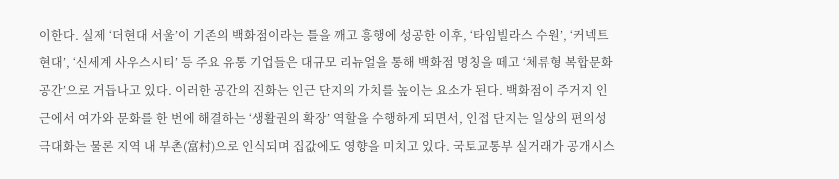이한다. 실제 ‘더현대 서울’이 기존의 백화점이라는 틀을 깨고 흥행에 성공한 이후, ‘타임빌라스 수원’, ‘커넥트 현대’, ‘신세계 사우스시티’ 등 주요 유통 기업들은 대규모 리뉴얼을 통해 백화점 명칭을 떼고 ‘체류형 복합문화 공간’으로 거듭나고 있다. 이러한 공간의 진화는 인근 단지의 가치를 높이는 요소가 된다. 백화점이 주거지 인근에서 여가와 문화를 한 번에 해결하는 ‘생활권의 확장’ 역할을 수행하게 되면서, 인접 단지는 일상의 편의성 극대화는 물론 지역 내 부촌(富村)으로 인식되며 집값에도 영향을 미치고 있다. 국토교통부 실거래가 공개시스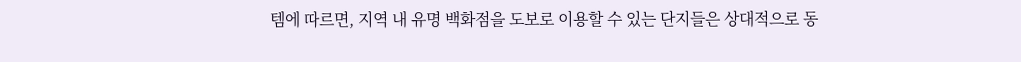템에 따르면, 지역 내 유명 백화점을 도보로 이용할 수 있는 단지들은 상대적으로 동